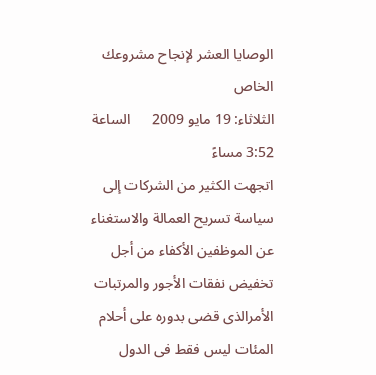الوصايا العشر لإنجاح مشروعك الخاص
الثلاثاء: 19 مايو 2009      الساعة 3:52 مساءً
اتجهت الكثير من الشركات إلى سياسة تسريح العمالة والاستغناء عن الموظفين الأكفاء من أجل تخفيض نفقات الأجور والمرتبات الأمرالذى قضى بدوره على أحلام المئات ليس فقط فى الدول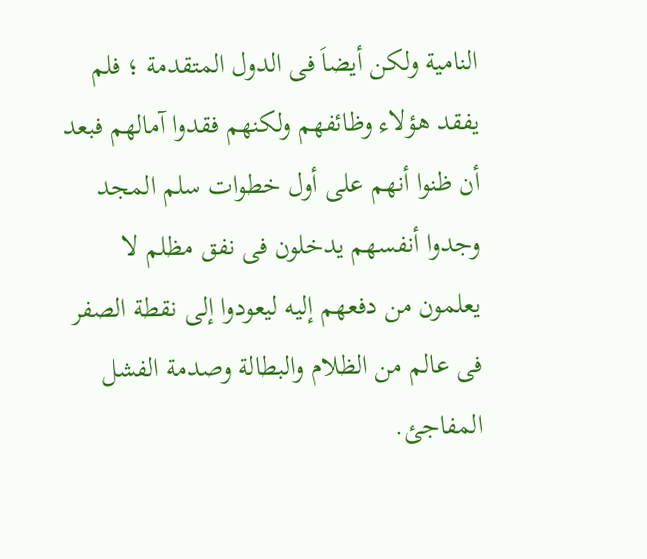النامية ولكن أيضاَ فى الدول المتقدمة ؛ فلم يفقد هؤلاء وظائفهم ولكنهم فقدوا آمالهم فبعد أن ظنوا أنهم على أول خطوات سلم المجد وجدوا أنفسهم يدخلون فى نفق مظلم لا يعلمون من دفعهم إليه ليعودوا إلى نقطة الصفر فى عالم من الظلام والبطالة وصدمة الفشل المفاجئ.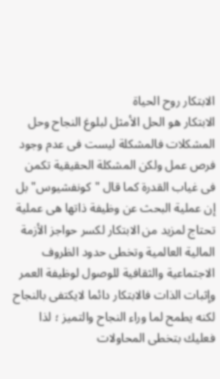الابتكار روح الحياة
الابتكار هو الحل الأمثل لبلوغ النجاح وحل المشكلات فالمشكلة ليست فى عدم وجود فرص عمل ولكن المشكلة الحقيقية تكمن فى غياب القدرة كما قال "كونفشيوس" بل إن عملية البحث عن وظيفة ذاتها هى عملية تحتاج لمزيد من الابتكار لكسر حواجز الأزمة المالية العالمية وتخطى حدود الظروف الاجتماعية والثقافية للوصول لوظيفة العمر وإثبات الذات فالابتكار دائما لايكتفى بالنجاح لكنه يطمح لما وراء النجاح والتميز ؛ لذا فعليك بتخطى المحاولات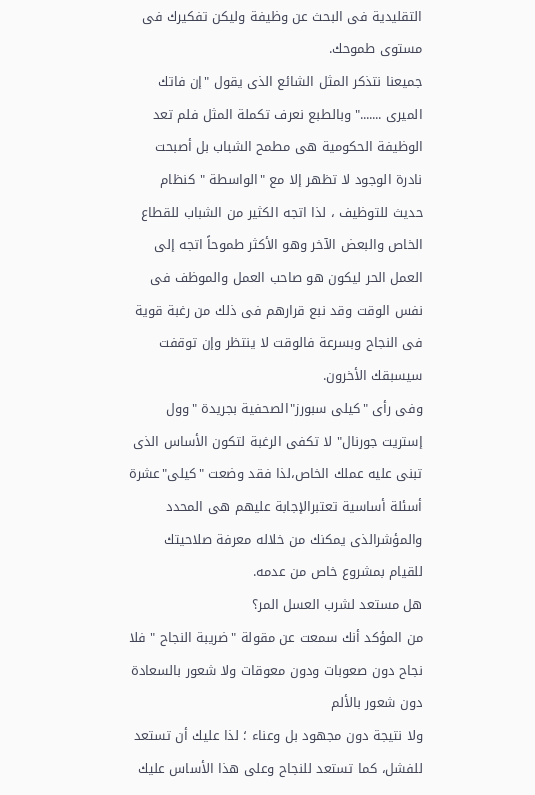التقليدية فى البحث عن وظيفة وليكن تفكيرك فى مستوى طموحك.
جميعنا نتذكر المثل الشائع الذى يقول "إن فاتك الميرى ......." وبالطبع نعرف تكملة المثل فلم تعد الوظيفة الحكومية هى مطمح الشباب بل أصبحت نادرة الوجود لا تظهر إلا مع "الواسطة " كنظام حديث للتوظيف ، لذا اتجه الكثير من الشباب للقطاع الخاص والبعض الآخر وهو الأكثر طموحاً اتجه إلى العمل الحر ليكون هو صاحب العمل والموظف فى نفس الوقت وقد نبع قرارهم فى ذلك من رغبة قوية فى النجاح وبسرعة فالوقت لا ينتظر وإن توقفت سيسبقك الأخرون.
وفى رأى "كيلى سبورز"الصحفية بجريدة "وول إستريت جورنال" لا تكفى الرغبة لتكون الأساس الذى تبنى عليه عملك الخاص،لذا فقد وضعت "كيلى"عشرة أسئلة أساسية تعتبرالإجابة عليهم هى المحدد والمؤشرالذى يمكنك من خلاله معرفة صلاحيتك للقيام بمشروع خاص من عدمه.
هل مستعد لشرب العسل المر؟
من المؤكد أنك سمعت عن مقولة "ضريبة النجاح " فلا نجاح دون صعوبات ودون معوقات ولا شعور بالسعادة دون شعور بالألم
ولا نتيجة دون مجهود بل وعناء ؛ لذا عليك أن تستعد للفشل، كما تستعد للنجاح وعلى هذا الأساس عليك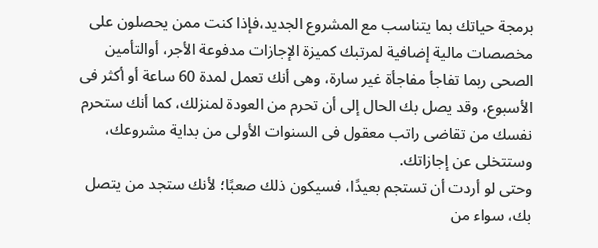برمجة حياتك بما يتناسب مع المشروع الجديد،فإذا كنت ممن يحصلون على مخصصات مالية إضافية لمرتبك كميزة الإجازات مدفوعة الأجر، أوالتأمين الصحى ربما تفاجأ مفاجأة غير سارة، وهى أنك تعمل لمدة 60 ساعة أو أكثر فى الأسبوع، وقد يصل بك الحال إلى أن تحرم من العودة لمنزلك، كما أنك ستحرم نفسك من تقاضى راتب معقول فى السنوات الأولى من بداية مشروعك، وستتخلى عن إجازاتك.
وحتى لو أردت أن تستجم بعيدًا، فسيكون ذلك صعبًا؛ لأنك ستجد من يتصل بك، سواء من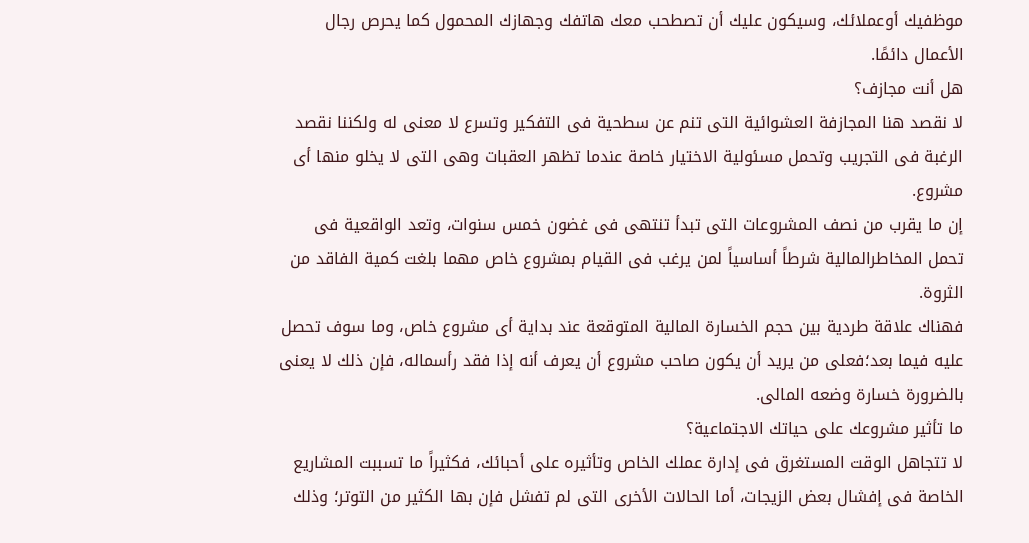موظفيك أوعملائك، وسيكون عليك أن تصطحب معك هاتفك وجهازك المحمول كما يحرص رجال الأعمال دائمًا.
هل أنت مجازف؟
لا نقصد هنا المجازفة العشوائية التى تنم عن سطحية فى التفكير وتسرع لا معنى له ولكننا نقصد الرغبة فى التجريب وتحمل مسئولية الاختيار خاصة عندما تظهر العقبات وهى التى لا يخلو منها أى مشروع.
إن ما يقرب من نصف المشروعات التى تبدأ تنتهى فى غضون خمس سنوات، وتعد الواقعية فى تحمل المخاطرالمالية شرطاً أساسياً لمن يرغب فى القيام بمشروع خاص مهما بلغت كمية الفاقد من الثروة.
فهناك علاقة طردية بين حجم الخسارة المالية المتوقعة عند بداية أى مشروع خاص، وما سوف تحصل عليه فيما بعد؛فعلى من يريد أن يكون صاحب مشروع أن يعرف أنه إذا فقد رأسماله، فإن ذلك لا يعنى بالضرورة خسارة وضعه المالى.
ما تأثير مشروعك على حياتك الاجتماعية؟
لا تتجاهل الوقت المستغرق فى إدارة عملك الخاص وتأثيره على أحبائك، فكثيراً ما تسببت المشاريع الخاصة فى إفشال بعض الزيجات، أما الحالات الأخرى التى لم تفشل فإن بها الكثير من التوتر؛ وذلك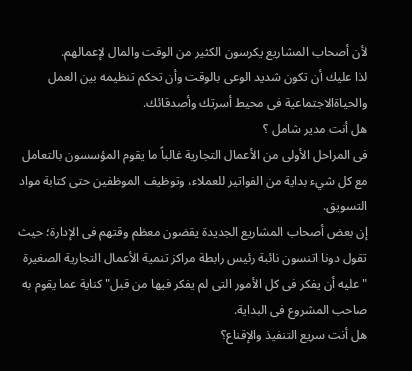لأن أصحاب المشاريع يكرسون الكثير من الوقت والمال لإعمالهم.
لذا عليك أن تكون شديد الوعى بالوقت وأن تحكم تنظيمه بين العمل والحياةالاجتماعية فى محيط أسرتك وأصدقائك.
هل أنت مدير شامل ؟
فى المراحل الأولى من الأعمال التجارية غالباً ما يقوم المؤسسون بالتعامل مع كل شيء بداية من الفواتير للعملاء، وتوظيف الموظفين حتى كتابة مواد التسويق.
إن بعض أصحاب المشاريع الجديدة يقضون معظم وقتهم فى الإدارة؛ حيث تقول دونا اتنسون نائبة رئيس رابطة مراكز تنمية الأعمال التجارية الصغيرة "عليه أن يفكر فى كل الأمور التى لم يفكر فيها من قبل" كناية عما يقوم به صاحب المشروع فى البداية.
هل أنت سريع التنفيذ والإقناع؟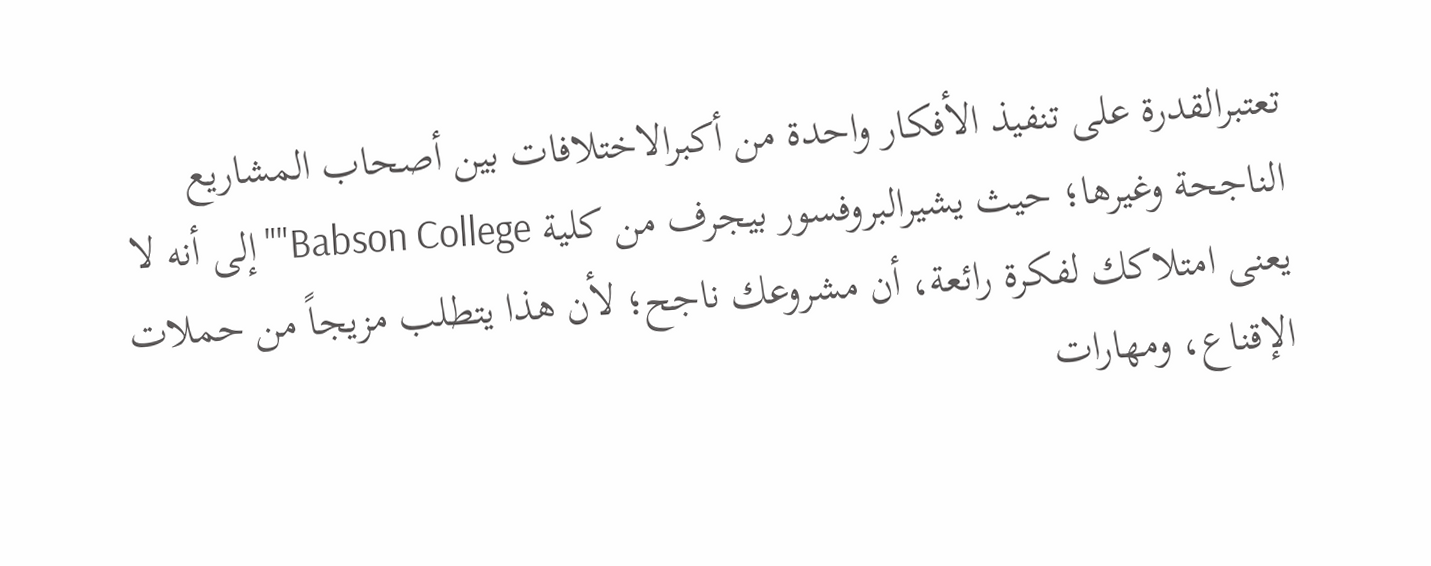تعتبرالقدرة على تنفيذ الأفكار واحدة من أكبرالاختلافات بين أصحاب المشاريع الناجحة وغيرها؛ حيث يشيرالبروفسور بيجرف من كلية Babson College"" إلى أنه لا يعنى امتلاكك لفكرة رائعة، أن مشروعك ناجح؛ لأن هذا يتطلب مزيجاً من حملات الإقناع، ومهارات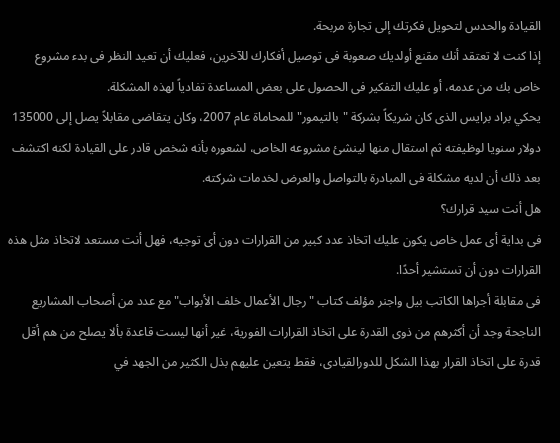القيادة والحدس لتحويل فكرتك إلى تجارة مربحة.
إذا كنت لا تعتقد أنك مقنع أولديك صعوبة فى توصيل أفكارك للآخرين، فعليك أن تعيد النظر فى بدء مشروع خاص بك من عدمه، أو عليك التفكير فى الحصول على بعض المساعدة تفادياً لهذه المشكلة.
يحكي براد برايس الذى كان شريكاً بشركة "بالتيمور" للمحاماة عام 2007، وكان يتقاضى مقابلاً يصل إلى 135000 دولار سنويا لوظيفته ثم استقال منها لينشئ مشروعه الخاص، لشعوره بأنه شخص قادر على القيادة لكنه اكتشف بعد ذلك أن لديه مشكلة فى المبادرة بالتواصل والعرض لخدمات شركته.
هل أنت سيد قرارك؟
فى بداية أى عمل خاص يكون عليك اتخاذ عدد كبير من القرارات دون أى توجيه، فهل أنت مستعد لاتخاذ مثل هذه القرارات دون أن تستشير أحدًا.
فى مقابلة أجراها الكاتب بيل واجنر مؤلف كتاب "رجال الأعمال خلف الأبواب"مع عدد من أصحاب المشاريع الناجحة وجد أن أكثرهم من ذوى القدرة على اتخاذ القرارات الفورية، غير أنها ليست قاعدة بألا يصلح من هم أقل قدرة على اتخاذ القرار بهذا الشكل للدورالقيادى، فقط يتعين عليهم بذل الكثير من الجهد في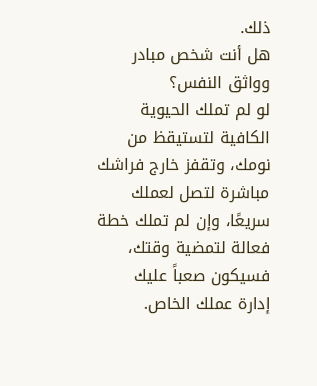ذلك.
هل أنت شخص مبادر وواثق النفس؟
لو لم تملك الحيوية الكافية لتستيقظ من نومك، وتقفز خارج فراشك مباشرة لتصل لعملك سريعًا، وإن لم تملك خطة فعالة لتمضية وقتك، فسيكون صعباً عليك إدارة عملك الخاص.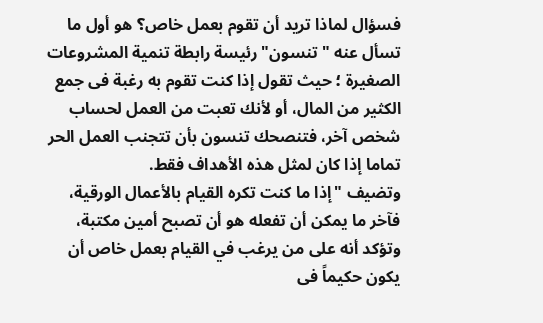فسؤال لماذا تريد أن تقوم بعمل خاص؟ هو أول ما تسأل عنه "تنسون" رئيسة رابطة تنمية المشروعات الصغيرة ؛ حيث تقول إذا كنت تقوم به رغبة فى جمع الكثير من المال، أو لأنك تعبت من العمل لحساب شخص آخر، فتنصحك تنسون بأن تتجنب العمل الحر تماما إذا كان لمثل هذه الأهداف فقط.
وتضيف "إذا ما كنت تكره القيام بالأعمال الورقية، فآخر ما يمكن أن تفعله هو أن تصبح أمين مكتبة، وتؤكد أنه على من يرغب في القيام بعمل خاص أن يكون حكيماً فى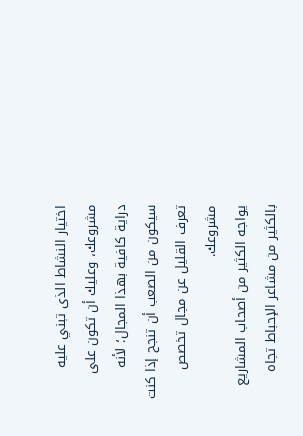اختيار النشاط الذى تبني عليه مشروعك، وعليك أن تكون على دراية كافية بهذا المجال؛ لأنه سيكون من الصعب أن تنجح إذا كنت تعرف القليل عن مجال تخصص مشروعك.
يواجه الكثير من أصحاب المشاريع بالكثير من مشاعر الإحباط تجاه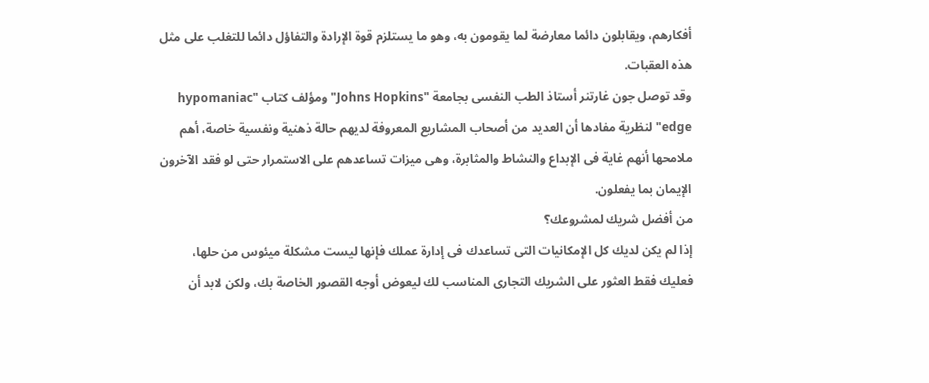أفكارهم، ويقابلون دائما معارضة لما يقومون به، وهو ما يستلزم قوة الإرادة والتفاؤل دائما للتغلب على مثل هذه العقبات.
وقد توصل جون غارتنر أستاذ الطب النفسى بجامعة "Johns Hopkins" ومؤلف كتاب "hypomaniac edge" لنظرية مفادها أن العديد من أصحاب المشاريع المعروفة لديهم حالة ذهنية ونفسية خاصة، أهم ملامحها أنهم غاية فى الإبداع والنشاط والمثابرة، وهى ميزات تساعدهم على الاستمرار حتى لو فقد الآخرون الإيمان بما يفعلون.
من أفضل شريك لمشروعك؟
إذا لم يكن لديك كل الإمكانيات التى تساعدك فى إدارة عملك فإنها ليست مشكلة ميئوس من حلها، فعليك فقط العثور على الشريك التجارى المناسب لك ليعوض أوجه القصور الخاصة بك، ولكن لابد أن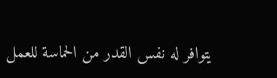يتوافر له نفس القدر من الحماسة للعمل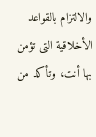والالتزام بالقواعد الأخلاقية التى تؤمن بها أنت، وتأكد من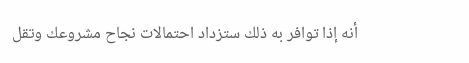أنه إذا توافر به ذلك ستزداد احتمالات نجاح مشروعك وتقل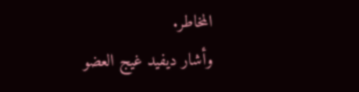المخاطر.
وأشار ديفيد غيج العضو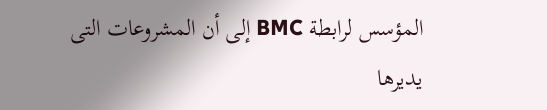المؤسس لرابطة BMC إلى أن المشروعات التى يديرها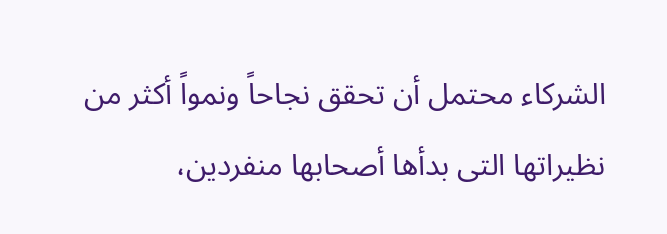الشركاء محتمل أن تحقق نجاحاً ونمواً أكثر من نظيراتها التى بدأها أصحابها منفردين،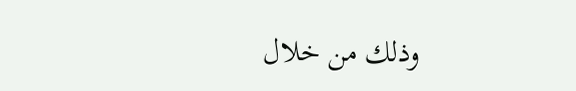وذلك من خلال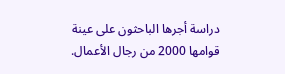دراسة أجرها الباحثون على عينة قوامها 2000 من رجال الأعمال.